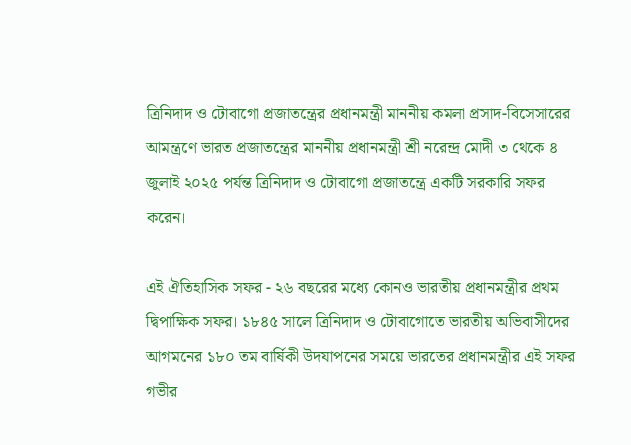ত্রিনিদাদ ও টোবাগো প্রজাতন্ত্রের প্রধানমন্ত্রী মাননীয় কমলা প্রসাদ-বিসেসারের আমন্ত্রণে ভারত প্রজাতন্ত্রের মাননীয় প্রধানমন্ত্রী শ্রী নরেন্দ্র মোদী ৩ থেকে ৪ জুলাই ২০২৫ পর্যন্ত ত্রিনিদাদ ও টোবাগো প্রজাতন্ত্রে একটি সরকারি সফর করেন।

এই ঐতিহাসিক সফর - ২৬ বছরের মধ্যে কোনও ভারতীয় প্রধানমন্ত্রীর প্রথম দ্বিপাক্ষিক সফর। ১৮৪৫ সালে ত্রিনিদাদ ও টোবাগোতে ভারতীয় অভিবাসীদের আগমনের ১৮০ তম বার্ষিকী উদযাপনের সময়ে ভারতের প্রধানমন্ত্রীর এই সফর গভীর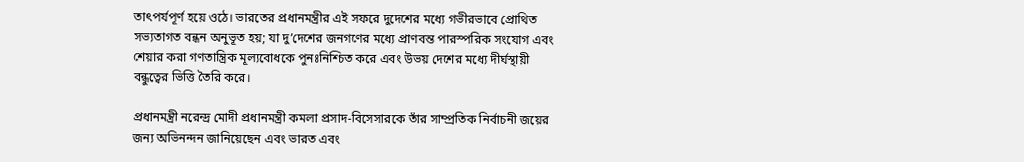তাৎপর্যপূর্ণ হয়ে ওঠে। ভারতের প্রধানমন্ত্রীর এই সফরে দুদেশের মধ্যে গভীরভাবে প্রোথিত সভ্যতাগত বন্ধন অনুভূত হয়; যা দু’দেশের জনগণের মধ্যে প্রাণবন্ত পারস্পরিক সংযোগ এবং শেয়ার করা গণতান্ত্রিক মূল্যবোধকে পুনঃনিশ্চিত করে এবং উভয় দেশের মধ্যে দীর্ঘস্থায়ী বন্ধুত্বের ভিত্তি তৈরি করে।

প্রধানমন্ত্রী নরেন্দ্র মোদী প্রধানমন্ত্রী কমলা প্রসাদ-বিসেসারকে তাঁর সাম্প্রতিক নির্বাচনী জয়ের জন্য অভিনন্দন জানিয়েছেন এবং ভারত এবং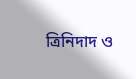ত্রিনিদাদ ও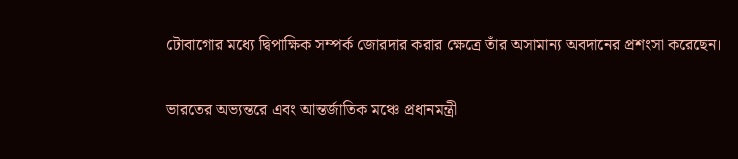টোবাগোর মধ্যে দ্বিপাক্ষিক সম্পর্ক জোরদার করার ক্ষেত্রে তাঁর অসামান্য অবদানের প্রশংসা করেছেন।

ভারতের অভ্যন্তরে এবং আন্তর্জাতিক মঞ্চে প্রধানমন্ত্রী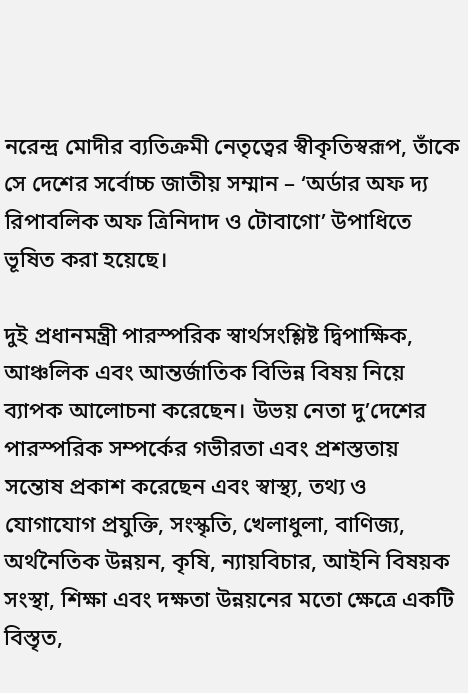নরেন্দ্র মোদীর ব্যতিক্রমী নেতৃত্বের স্বীকৃতিস্বরূপ, তাঁকে সে দেশের সর্বোচ্চ জাতীয় সম্মান – ‘অর্ডার অফ দ্য রিপাবলিক অফ ত্রিনিদাদ ও টোবাগো’ উপাধিতে ভূষিত করা হয়েছে।

দুই প্রধানমন্ত্রী পারস্পরিক স্বার্থসংশ্লিষ্ট দ্বিপাক্ষিক, আঞ্চলিক এবং আন্তর্জাতিক বিভিন্ন বিষয় নিয়ে ব্যাপক আলোচনা করেছেন। উভয় নেতা দু’দেশের পারস্পরিক সম্পর্কের গভীরতা এবং প্রশস্ততায় সন্তোষ প্রকাশ করেছেন এবং স্বাস্থ্য, তথ্য ও যোগাযোগ প্রযুক্তি, সংস্কৃতি, খেলাধুলা, বাণিজ্য, অর্থনৈতিক উন্নয়ন, কৃষি, ন্যায়বিচার, আইনি বিষয়ক সংস্থা, শিক্ষা এবং দক্ষতা উন্নয়নের মতো ক্ষেত্রে একটি বিস্তৃত,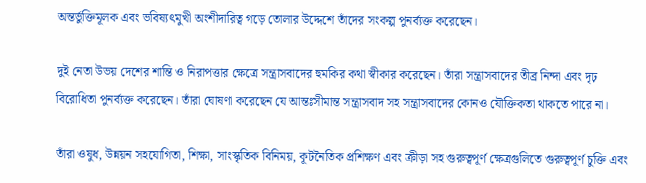অন্তর্ভুক্তিমূলক এবং ভবিষ্যৎমুখী অংশীদারিত্ব গড়ে তোলার উদ্দেশে তাঁদের সংকল্প পুনর্ব্যক্ত করেছেন।

দুই নেতা উভয় দেশের শান্তি ও নিরাপত্তার ক্ষেত্রে সন্ত্রাসবাদের হুমকির কথা স্বীকার করেছেন। তাঁরা সন্ত্রাসবাদের তীব্র নিন্দা এবং দৃঢ় বিরোধিতা পুনর্ব্যক্ত করেছেন। তাঁরা ঘোষণা করেছেন যে আন্তঃসীমান্ত সন্ত্রাসবাদ সহ সন্ত্রাসবাদের কোনও যৌক্তিকতা থাকতে পারে না।

তাঁরা ওষুধ, উন্নয়ন সহযোগিতা, শিক্ষা, সাংস্কৃতিক বিনিময়, কূটনৈতিক প্রশিক্ষণ এবং ক্রীড়া সহ গুরুত্বপূর্ণ ক্ষেত্রগুলিতে গুরুত্বপূর্ণ চুক্তি এবং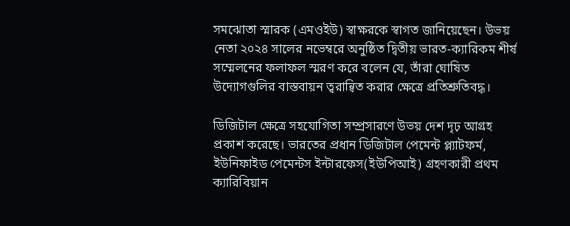সমঝোতা স্মারক (এমওইউ) স্বাক্ষরকে স্বাগত জানিয়েছেন। উভয় নেতা ২০২৪ সালের নভেম্বরে অনুষ্ঠিত দ্বিতীয় ভারত-ক্যারিকম শীর্ষ সম্মেলনের ফলাফল স্মরণ করে বলেন যে, তাঁরা ঘোষিত উদ্যোগগুলির বাস্তবায়ন ত্বরান্বিত করার ক্ষেত্রে প্রতিশ্রুতিবদ্ধ।

ডিজিটাল ক্ষেত্রে সহযোগিতা সম্প্রসারণে উভয় দেশ দৃঢ় আগ্রহ প্রকাশ করেছে। ভারতের প্রধান ডিজিটাল পেমেন্ট প্ল্যাটফর্ম, ইউনিফাইড পেমেন্টস ইন্টারফেস(ইউপিআই) গ্রহণকারী প্রথম ক্যারিবিয়ান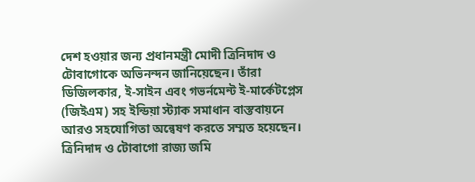দেশ হওয়ার জন্য প্রধানমন্ত্রী মোদী ত্রিনিদাদ ও টোবাগোকে অভিনন্দন জানিয়েছেন। তাঁরা ডিজিলকার, ই-সাইন এবং গভর্নমেন্ট ই-মার্কেটপ্লেস (জিইএম) সহ ইন্ডিয়া স্ট্যাক সমাধান বাস্তবায়নে আরও সহযোগিতা অন্বেষণ করতে সম্মত হয়েছেন। ত্রিনিদাদ ও টোবাগো রাজ্য জমি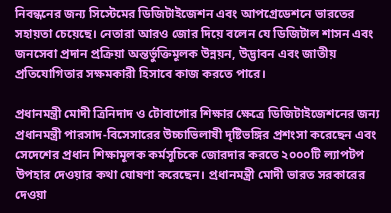নিবন্ধনের জন্য সিস্টেমের ডিজিটাইজেশন এবং আপগ্রেডেশনে ভারতের সহায়তা চেয়েছে। নেতারা আরও জোর দিয়ে বলেন যে ডিজিটাল শাসন এবং জনসেবা প্রদান প্রক্রিয়া অন্তর্ভুক্তিমূলক উন্নয়ন, উদ্ভাবন এবং জাতীয় প্রতিযোগিতার সক্ষমকারী হিসাবে কাজ করতে পারে।

প্রধানমন্ত্রী মোদী ত্রিনিদাদ ও টোবাগোর শিক্ষার ক্ষেত্রে ডিজিটাইজেশনের জন্য প্রধানমন্ত্রী পারসাদ-বিসেসারের উচ্চাভিলাষী দৃষ্টিভঙ্গির প্রশংসা করেছেন এবং সেদেশের প্রধান শিক্ষামূলক কর্মসূচিকে জোরদার করতে ২০০০টি ল্যাপটপ উপহার দেওয়ার কথা ঘোষণা করেছেন। প্রধানমন্ত্রী মোদী ভারত সরকারের দেওয়া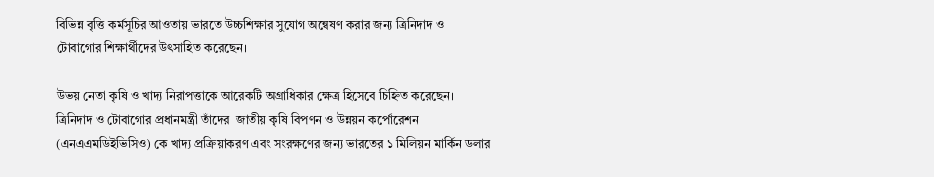বিভিন্ন বৃত্তি কর্মসূচির আওতায় ভারতে উচ্চশিক্ষার সুযোগ অন্বেষণ করার জন্য ত্রিনিদাদ ও টোবাগোর শিক্ষার্থীদের উৎসাহিত করেছেন।

উভয় নেতা কৃষি ও খাদ্য নিরাপত্তাকে আরেকটি অগ্রাধিকার ক্ষেত্র হিসেবে চিহ্নিত করেছেন। ত্রিনিদাদ ও টোবাগোর প্রধানমন্ত্রী তাঁদের  জাতীয় কৃষি বিপণন ও উন্নয়ন কর্পোরেশন (এনএএমডিইভিসিও) কে খাদ্য প্রক্রিয়াকরণ এবং সংরক্ষণের জন্য ভারতের ১ মিলিয়ন মার্কিন ডলার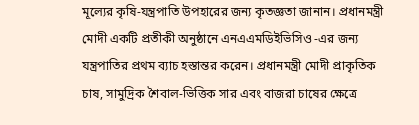মূল্যের কৃষি-যন্ত্রপাতি উপহারের জন্য কৃতজ্ঞতা জানান। প্রধানমন্ত্রী মোদী একটি প্রতীকী অনুষ্ঠানে এনএএমডিইভিসিও -এর জন্য যন্ত্রপাতির প্রথম ব্যাচ হস্তান্তর করেন। প্রধানমন্ত্রী মোদী প্রাকৃতিক চাষ, সামুদ্রিক শৈবাল-ভিত্তিক সার এবং বাজরা চাষের ক্ষেত্রে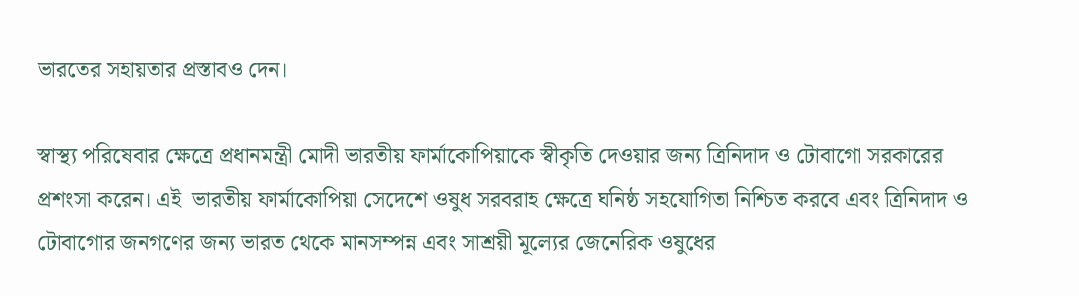ভারতের সহায়তার প্রস্তাবও দেন।

স্বাস্থ্য পরিষেবার ক্ষেত্রে প্রধানমন্ত্রী মোদী ভারতীয় ফার্মাকোপিয়াকে স্বীকৃতি দেওয়ার জন্য ত্রিনিদাদ ও টোবাগো সরকারের প্রশংসা করেন। এই  ভারতীয় ফার্মাকোপিয়া সেদেশে ওষুধ সরবরাহ ক্ষেত্রে ঘনিষ্ঠ সহযোগিতা নিশ্চিত করবে এবং ত্রিনিদাদ ও টোবাগোর জনগণের জন্য ভারত থেকে মানসম্পন্ন এবং সাশ্রয়ী মূল্যের জেনেরিক ওষুধের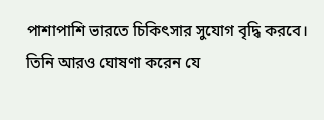পাশাপাশি ভারতে চিকিৎসার সুযোগ বৃদ্ধি করবে। তিনি আরও ঘোষণা করেন যে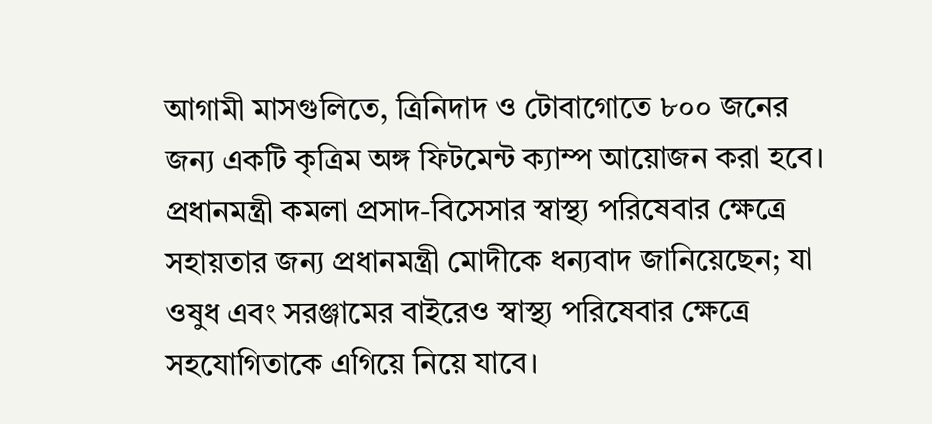আগামী মাসগুলিতে, ত্রিনিদাদ ও টোবাগোতে ৮০০ জনের জন্য একটি কৃত্রিম অঙ্গ ফিটমেন্ট ক্যাম্প আয়োজন করা হবে। প্রধানমন্ত্রী কমলা প্রসাদ-বিসেসার স্বাস্থ্য পরিষেবার ক্ষেত্রে সহায়তার জন্য প্রধানমন্ত্রী মোদীকে ধন্যবাদ জানিয়েছেন; যা ওষুধ এবং সরঞ্জামের বাইরেও স্বাস্থ্য পরিষেবার ক্ষেত্রে সহযোগিতাকে এগিয়ে নিয়ে যাবে।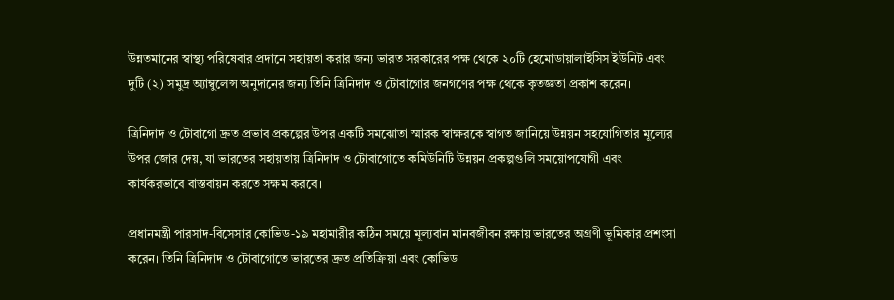উন্নতমানের স্বাস্থ্য পরিষেবার প্রদানে সহায়তা করার জন্য ভারত সরকারের পক্ষ থেকে ২০টি হেমোডায়ালাইসিস ইউনিট এবং দুটি (২) সমুদ্র অ্যাম্বুলেন্স অনুদানের জন্য তিনি ত্রিনিদাদ ও টোবাগোর জনগণের পক্ষ থেকে কৃতজ্ঞতা প্রকাশ করেন।

ত্রিনিদাদ ও টোবাগো দ্রুত প্রভাব প্রকল্পের উপর একটি সমঝোতা স্মারক স্বাক্ষরকে স্বাগত জানিয়ে উন্নয়ন সহযোগিতার মূল্যের উপর জোর দেয়, যা ভারতের সহায়তায় ত্রিনিদাদ ও টোবাগোতে কমিউনিটি উন্নয়ন প্রকল্পগুলি সময়োপযোগী এবং কার্যকরভাবে বাস্তবায়ন করতে সক্ষম করবে।

প্রধানমন্ত্রী পারসাদ-বিসেসার কোভিড-১৯ মহামারীর কঠিন সময়ে মূল্যবান মানবজীবন রক্ষায় ভারতের অগ্রণী ভূমিকার প্রশংসা করেন। তিনি ত্রিনিদাদ ও টোবাগোতে ভারতের দ্রুত প্রতিক্রিয়া এবং কোভিড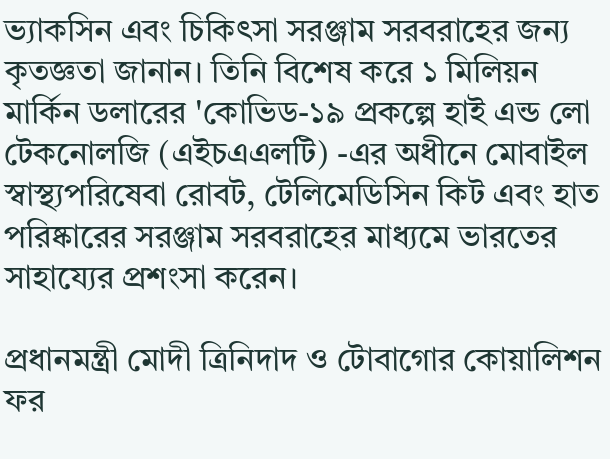ভ্যাকসিন এবং চিকিৎসা সরঞ্জাম সরবরাহের জন্য কৃতজ্ঞতা জানান। তিনি বিশেষ করে ১ মিলিয়ন মার্কিন ডলারের 'কোভিড-১৯ প্রকল্পে হাই এন্ড লো টেকনোলজি (এইচএএলটি) -এর অধীনে মোবাইল স্বাস্থ্যপরিষেবা রোবট, টেলিমেডিসিন কিট এবং হাত পরিষ্কারের সরঞ্জাম সরবরাহের মাধ্যমে ভারতের সাহায্যের প্রশংসা করেন।

প্রধানমন্ত্রী মোদী ত্রিনিদাদ ও টোবাগোর কোয়ালিশন ফর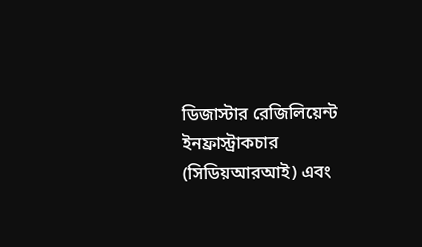ডিজাস্টার রেজিলিয়েন্ট ইনফ্রাস্ট্রাকচার (সিডিয়আরআই) এবং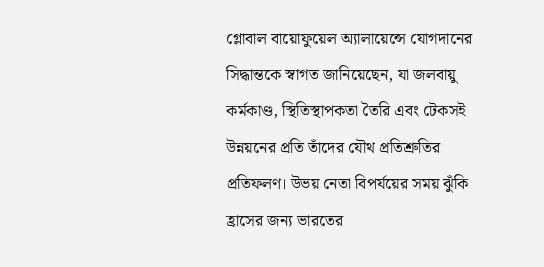গ্লোবাল বায়োফুয়েল অ্যালায়েন্সে যোগদানের সিদ্ধান্তকে স্বাগত জানিয়েছেন, যা জলবায়ু কর্মকাণ্ড, স্থিতিস্থাপকতা তৈরি এবং টেকসই উন্নয়নের প্রতি তাঁদের যৌথ প্রতিশ্রুতির প্রতিফলণ। উভয় নেতা বিপর্যয়ের সময় ঝুঁকি হ্রাসের জন্য ভারতের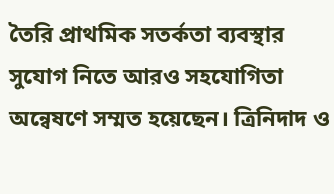তৈরি প্রাথমিক সতর্কতা ব্যবস্থার সুযোগ নিতে আরও সহযোগিতা অন্বেষণে সম্মত হয়েছেন। ত্রিনিদাদ ও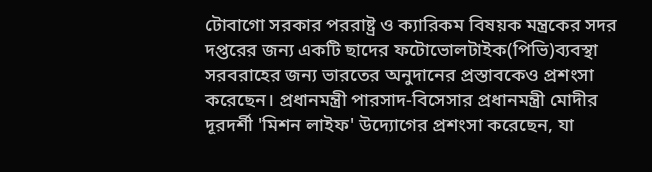টোবাগো সরকার পররাষ্ট্র ও ক্যারিকম বিষয়ক মন্ত্রকের সদর দপ্তরের জন্য একটি ছাদের ফটোভোলটাইক(পিভি)ব্যবস্থা সরবরাহের জন্য ভারতের অনুদানের প্রস্তাবকেও প্রশংসা করেছেন। প্রধানমন্ত্রী পারসাদ-বিসেসার প্রধানমন্ত্রী মোদীর দূরদর্শী 'মিশন লাইফ' উদ্যোগের প্রশংসা করেছেন, যা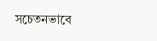সচেতনভাবে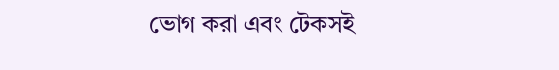ভোগ করা এবং টেকসই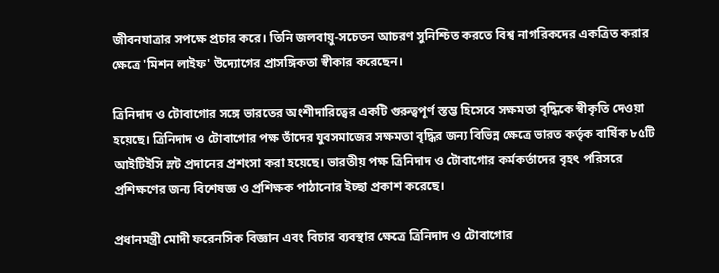জীবনযাত্রার সপক্ষে প্রচার করে। তিনি জলবায়ু-সচেতন আচরণ সুনিশ্চিত করতে বিশ্ব নাগরিকদের একত্রিত করার ক্ষেত্রে 'মিশন লাইফ' উদ্যোগের প্রাসঙ্গিকতা স্বীকার করেছেন।

ত্রিনিদাদ ও টোবাগোর সঙ্গে ভারতের অংশীদারিত্বের একটি গুরুত্বপূর্ণ স্তম্ভ হিসেবে সক্ষমতা বৃদ্ধিকে স্বীকৃতি দেওয়া হয়েছে। ত্রিনিদাদ ও টোবাগোর পক্ষ তাঁদের যুবসমাজের সক্ষমতা বৃদ্ধির জন্য বিভিন্ন ক্ষেত্রে ভারত কর্তৃক বার্ষিক ৮৫টি আইটিইসি স্লট প্রদানের প্রশংসা করা হয়েছে। ভারতীয় পক্ষ ত্রিনিদাদ ও টোবাগোর কর্মকর্তাদের বৃহৎ পরিসরে প্রশিক্ষণের জন্য বিশেষজ্ঞ ও প্রশিক্ষক পাঠানোর ইচ্ছা প্রকাশ করেছে।

প্রধানমন্ত্রী মোদী ফরেনসিক বিজ্ঞান এবং বিচার ব্যবস্থার ক্ষেত্রে ত্রিনিদাদ ও টোবাগোর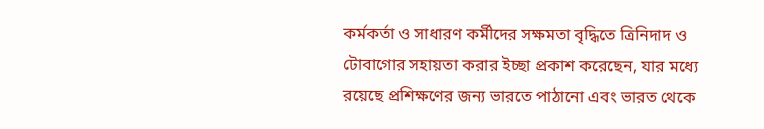কর্মকর্তা ও সাধারণ কর্মীদের সক্ষমতা বৃদ্ধিতে ত্রিনিদাদ ও টোবাগোর সহায়তা করার ইচ্ছা প্রকাশ করেছেন, যার মধ্যে রয়েছে প্রশিক্ষণের জন্য ভারতে পাঠানো এবং ভারত থেকে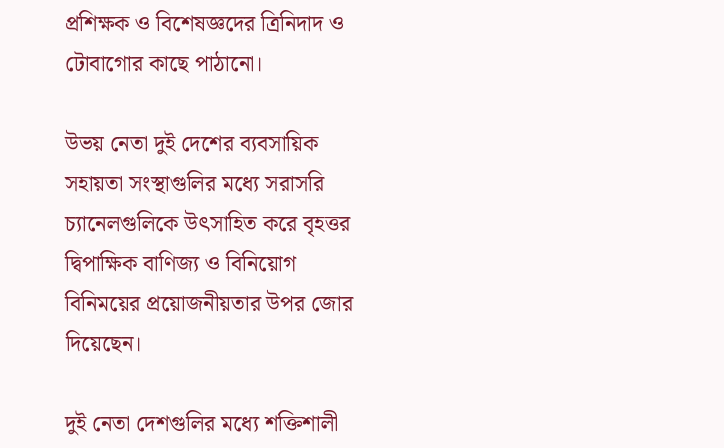প্রশিক্ষক ও বিশেষজ্ঞদের ত্রিনিদাদ ও টোবাগোর কাছে পাঠানো।

উভয় নেতা দুই দেশের ব্যবসায়িক সহায়তা সংস্থাগুলির মধ্যে সরাসরি চ্যানেলগুলিকে উৎসাহিত করে বৃহত্তর দ্বিপাক্ষিক বাণিজ্য ও বিনিয়োগ বিনিময়ের প্রয়োজনীয়তার উপর জোর দিয়েছেন।

দুই নেতা দেশগুলির মধ্যে শক্তিশালী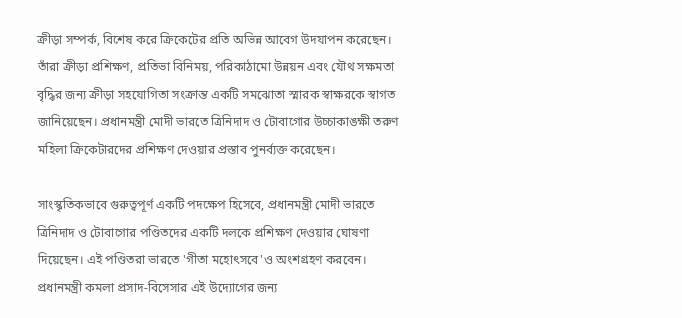ক্রীড়া সম্পর্ক, বিশেষ করে ক্রিকেটের প্রতি অভিন্ন আবেগ উদযাপন করেছেন। তাঁরা ক্রীড়া প্রশিক্ষণ, প্রতিভা বিনিময়, পরিকাঠামো উন্নয়ন এবং যৌথ সক্ষমতা বৃদ্ধির জন্য ক্রীড়া সহযোগিতা সংক্রান্ত একটি সমঝোতা স্মারক স্বাক্ষরকে স্বাগত জানিয়েছেন। প্রধানমন্ত্রী মোদী ভারতে ত্রিনিদাদ ও টোবাগোর উচ্চাকাঙ্ক্ষী তরুণ মহিলা ক্রিকেটারদের প্রশিক্ষণ দেওয়ার প্রস্তাব পুনর্ব্যক্ত করেছেন।

সাংস্কৃতিকভাবে গুরুত্বপূর্ণ একটি পদক্ষেপ হিসেবে, প্রধানমন্ত্রী মোদী ভারতে ত্রিনিদাদ ও টোবাগোর পণ্ডিতদের একটি দলকে প্রশিক্ষণ দেওয়ার ঘোষণা দিয়েছেন। এই পণ্ডিতরা ভারতে 'গীতা মহোৎসবে'ও অংশগ্রহণ করবেন। প্রধানমন্ত্রী কমলা প্রসাদ-বিসেসার এই উদ্যোগের জন্য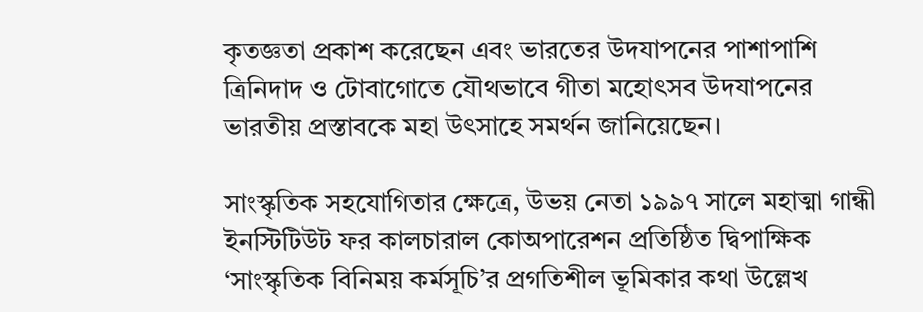কৃতজ্ঞতা প্রকাশ করেছেন এবং ভারতের উদযাপনের পাশাপাশি ত্রিনিদাদ ও টোবাগোতে যৌথভাবে গীতা মহোৎসব উদযাপনের ভারতীয় প্রস্তাবকে মহা উৎসাহে সমর্থন জানিয়েছেন।

সাংস্কৃতিক সহযোগিতার ক্ষেত্রে, উভয় নেতা ১৯৯৭ সালে মহাত্মা গান্ধী ইনস্টিটিউট ফর কালচারাল কোঅপারেশন প্রতিষ্ঠিত দ্বিপাক্ষিক ‘সাংস্কৃতিক বিনিময় কর্মসূচি’র প্রগতিশীল ভূমিকার কথা উল্লেখ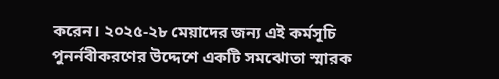করেন। ২০২৫-২৮ মেয়াদের জন্য এই কর্মসূচি পুনর্নবীকরণের উদ্দেশে একটি সমঝোতা স্মারক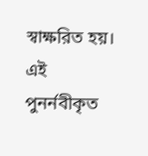স্বাক্ষরিত হয়। এই পুনর্নবীকৃত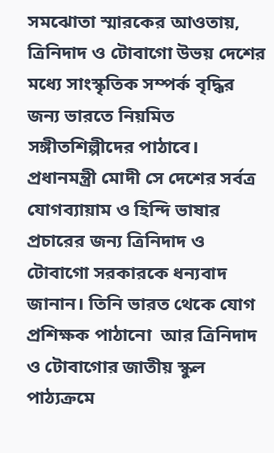সমঝোতা স্মারকের আওতায়, ত্রিনিদাদ ও টোবাগো উভয় দেশের মধ্যে সাংস্কৃতিক সম্পর্ক বৃদ্ধির জন্য ভারতে নিয়মিত সঙ্গীতশিল্পীদের পাঠাবে। প্রধানমন্ত্রী মোদী সে দেশের সর্বত্র যোগব্যায়াম ও হিন্দি ভাষার প্রচারের জন্য ত্রিনিদাদ ও টোবাগো সরকারকে ধন্যবাদ জানান। তিনি ভারত থেকে যোগ প্রশিক্ষক পাঠানো  আর ত্রিনিদাদ ও টোবাগোর জাতীয় স্কুল পাঠ্যক্রমে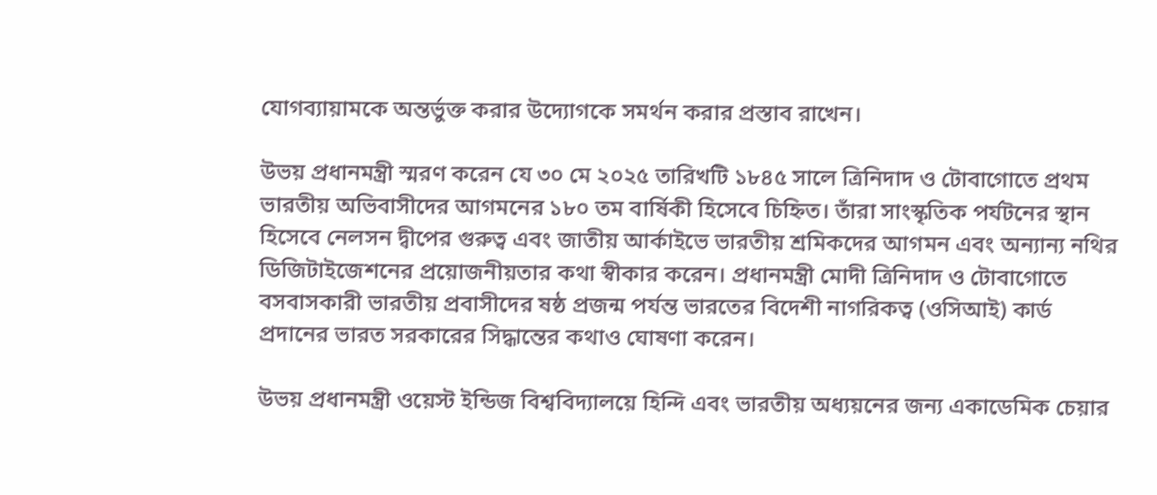যোগব্যায়ামকে অন্তর্ভুক্ত করার উদ্যোগকে সমর্থন করার প্রস্তাব রাখেন।

উভয় প্রধানমন্ত্রী স্মরণ করেন যে ৩০ মে ২০২৫ তারিখটি ১৮৪৫ সালে ত্রিনিদাদ ও টোবাগোতে প্রথম ভারতীয় অভিবাসীদের আগমনের ১৮০ তম বার্ষিকী হিসেবে চিহ্নিত। তাঁরা সাংস্কৃতিক পর্যটনের স্থান হিসেবে নেলসন দ্বীপের গুরুত্ব এবং জাতীয় আর্কাইভে ভারতীয় শ্রমিকদের আগমন এবং অন্যান্য নথির ডিজিটাইজেশনের প্রয়োজনীয়তার কথা স্বীকার করেন। প্রধানমন্ত্রী মোদী ত্রিনিদাদ ও টোবাগোতে বসবাসকারী ভারতীয় প্রবাসীদের ষষ্ঠ প্রজন্ম পর্যন্ত ভারতের বিদেশী নাগরিকত্ব (ওসিআই) কার্ড প্রদানের ভারত সরকারের সিদ্ধান্তের কথাও ঘোষণা করেন।

উভয় প্রধানমন্ত্রী ওয়েস্ট ইন্ডিজ বিশ্ববিদ্যালয়ে হিন্দি এবং ভারতীয় অধ্যয়নের জন্য একাডেমিক চেয়ার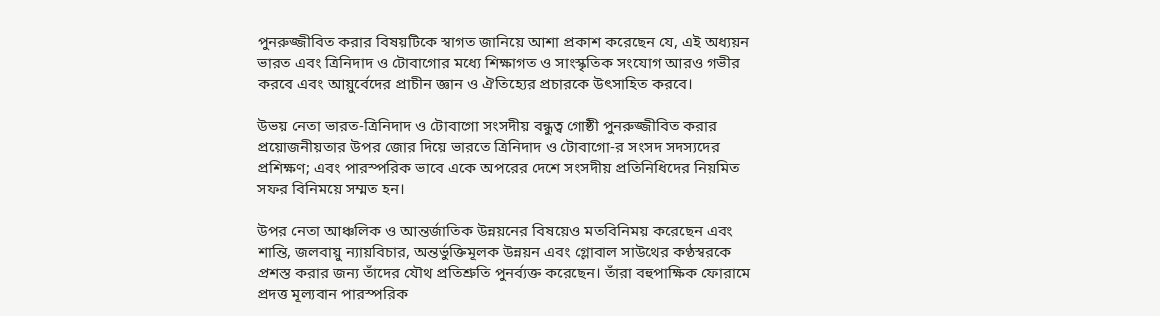পুনরুজ্জীবিত করার বিষয়টিকে স্বাগত জানিয়ে আশা প্রকাশ করেছেন যে, এই অধ্যয়ন ভারত এবং ত্রিনিদাদ ও টোবাগোর মধ্যে শিক্ষাগত ও সাংস্কৃতিক সংযোগ আরও গভীর করবে এবং আয়ুর্বেদের প্রাচীন জ্ঞান ও ঐতিহ্যের প্রচারকে উৎসাহিত করবে।

উভয় নেতা ভারত-ত্রিনিদাদ ও টোবাগো সংসদীয় বন্ধুত্ব গোষ্ঠী পুনরুজ্জীবিত করার প্রয়োজনীয়তার উপর জোর দিয়ে ভারতে ত্রিনিদাদ ও টোবাগো-র সংসদ সদস্যদের প্রশিক্ষণ; এবং পারস্পরিক ভাবে একে অপরের দেশে সংসদীয় প্রতিনিধিদের নিয়মিত সফর বিনিময়ে সম্মত হন।

উপর নেতা আঞ্চলিক ও আন্তর্জাতিক উন্নয়নের বিষয়েও মতবিনিময় করেছেন এবং শান্তি, জলবায়ু ন্যায়বিচার, অন্তর্ভুক্তিমূলক উন্নয়ন এবং গ্লোবাল সাউথের কণ্ঠস্বরকে প্রশস্ত করার জন্য তাঁদের যৌথ প্রতিশ্রুতি পুনর্ব্যক্ত করেছেন। তাঁরা বহুপাক্ষিক ফোরামে প্রদত্ত মূল্যবান পারস্পরিক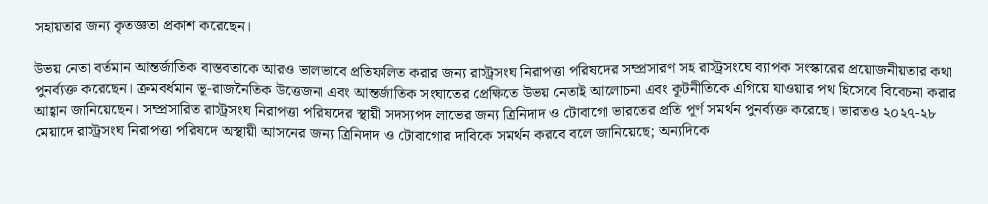সহায়তার জন্য কৃতজ্ঞতা প্রকাশ করেছেন।

উভয় নেতা বর্তমান আন্তর্জাতিক বাস্তবতাকে আরও ভালভাবে প্রতিফলিত করার জন্য রাস্ট্রসংঘ নিরাপত্তা পরিষদের সম্প্রসারণ সহ রাস্ট্রসংঘে ব্যাপক সংস্কারের প্রয়োজনীয়তার কথা পুনর্ব্যক্ত করেছেন। ক্রমবর্ধমান ভূ-রাজনৈতিক উত্তেজনা এবং আন্তর্জাতিক সংঘাতের প্রেক্ষিতে উভয় নেতাই আলোচনা এবং কূটনীতিকে এগিয়ে যাওয়ার পথ হিসেবে বিবেচনা করার আহ্বান জানিয়েছেন। সম্প্রসারিত রাস্ট্রসংঘ নিরাপত্তা পরিষদের স্থায়ী সদস্যপদ লাভের জন্য ত্রিনিদাদ ও টোবাগো ভারতের প্রতি পূর্ণ সমর্থন পুনর্ব্যক্ত করেছে। ভারতও ২০২৭-২৮ মেয়াদে রাস্ট্রসংঘ নিরাপত্তা পরিষদে অস্থায়ী আসনের জন্য ত্রিনিদাদ ও টোবাগোর দাবিকে সমর্থন করবে বলে জানিয়েছে; অন্যদিকে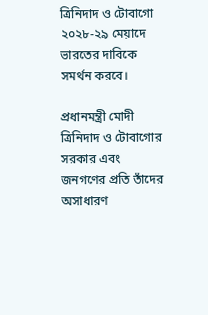ত্রিনিদাদ ও টোবাগো ২০২৮-২৯ মেয়াদে ভারতের দাবিকে সমর্থন করবে।

প্রধানমন্ত্রী মোদী ত্রিনিদাদ ও টোবাগোর সরকার এবং জনগণের প্রতি তাঁদের অসাধারণ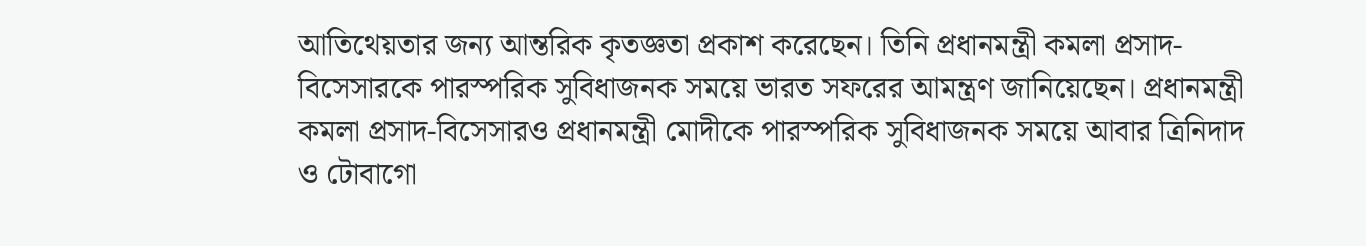আতিথেয়তার জন্য আন্তরিক কৃতজ্ঞতা প্রকাশ করেছেন। তিনি প্রধানমন্ত্রী কমলা প্রসাদ-বিসেসারকে পারস্পরিক সুবিধাজনক সময়ে ভারত সফরের আমন্ত্রণ জানিয়েছেন। প্রধানমন্ত্রী কমলা প্রসাদ-বিসেসারও প্রধানমন্ত্রী মোদীকে পারস্পরিক সুবিধাজনক সময়ে আবার ত্রিনিদাদ ও টোবাগো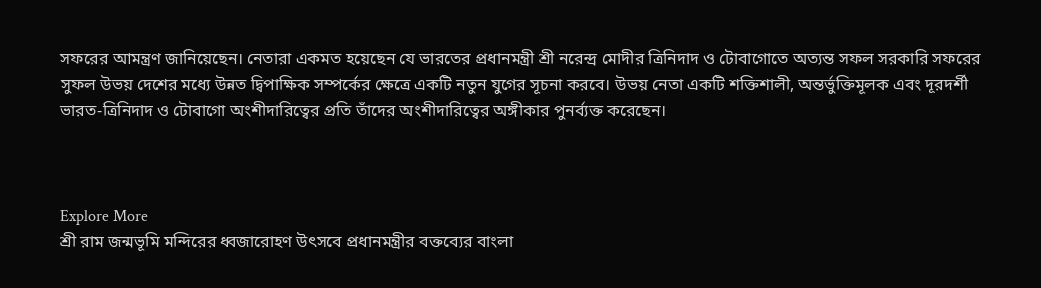সফরের আমন্ত্রণ জানিয়েছেন। নেতারা একমত হয়েছেন যে ভারতের প্রধানমন্ত্রী শ্রী নরেন্দ্র মোদীর ত্রিনিদাদ ও টোবাগোতে অত্যন্ত সফল সরকারি সফরের সুফল উভয় দেশের মধ্যে উন্নত দ্বিপাক্ষিক সম্পর্কের ক্ষেত্রে একটি নতুন যুগের সূচনা করবে। উভয় নেতা একটি শক্তিশালী, অন্তর্ভুক্তিমূলক এবং দূরদর্শী ভারত-ত্রিনিদাদ ও টোবাগো অংশীদারিত্বের প্রতি তাঁদের অংশীদারিত্বের অঙ্গীকার পুনর্ব্যক্ত করেছেন।



Explore More
শ্রী রাম জন্মভূমি মন্দিরের ধ্বজারোহণ উৎসবে প্রধানমন্ত্রীর বক্তব্যের বাংলা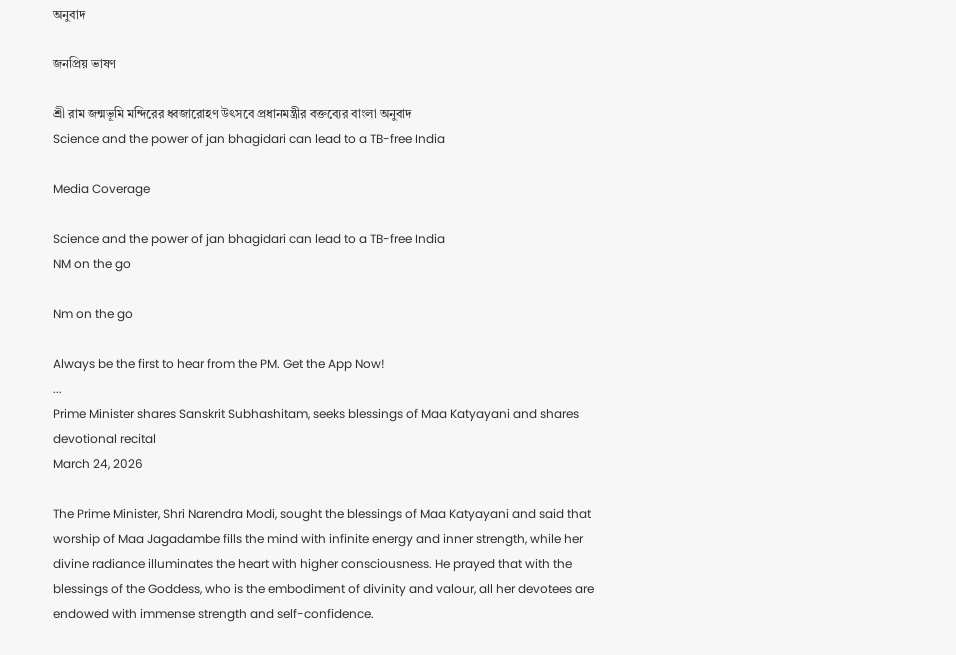অনুবাদ

জনপ্রিয় ভাষণ

শ্রী রাম জন্মভূমি মন্দিরের ধ্বজারোহণ উৎসবে প্রধানমন্ত্রীর বক্তব্যের বাংলা অনুবাদ
Science and the power of jan bhagidari can lead to a TB-free India

Media Coverage

Science and the power of jan bhagidari can lead to a TB-free India
NM on the go

Nm on the go

Always be the first to hear from the PM. Get the App Now!
...
Prime Minister shares Sanskrit Subhashitam, seeks blessings of Maa Katyayani and shares devotional recital
March 24, 2026

The Prime Minister, Shri Narendra Modi, sought the blessings of Maa Katyayani and said that worship of Maa Jagadambe fills the mind with infinite energy and inner strength, while her divine radiance illuminates the heart with higher consciousness. He prayed that with the blessings of the Goddess, who is the embodiment of divinity and valour, all her devotees are endowed with immense strength and self-confidence.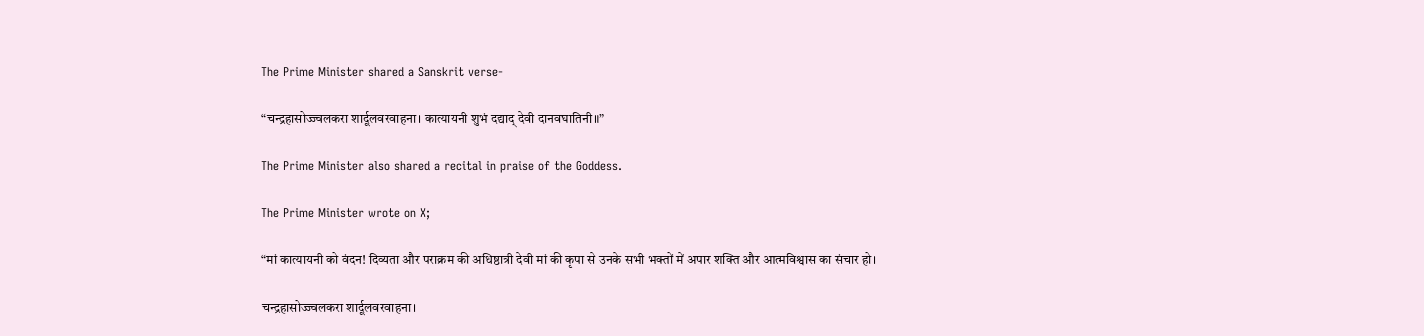The Prime Minister shared a Sanskrit verse-

“चन्द्रहासोज्ज्वलकरा शार्दूलवरवाहना। कात्यायनी शुभं दद्याद् देवी दानवघातिनी॥”

The Prime Minister also shared a recital in praise of the Goddess.

The Prime Minister wrote on X;

“मां कात्यायनी को वंदन! दिव्यता और पराक्रम की अधिष्ठात्री देवी मां की कृपा से उनके सभी भक्तों में अपार शक्ति और आत्मविश्वास का संचार हो।

चन्द्रहासोज्ज्वलकरा शार्दूलवरवाहना।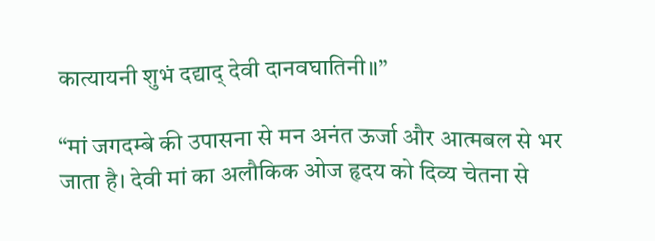कात्यायनी शुभं दद्याद् देवी दानवघातिनी॥”

“मां जगदम्बे की उपासना से मन अनंत ऊर्जा और आत्मबल से भर जाता है। देवी मां का अलौकिक ओज हृदय को दिव्य चेतना से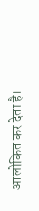आलोकित कर देता है।